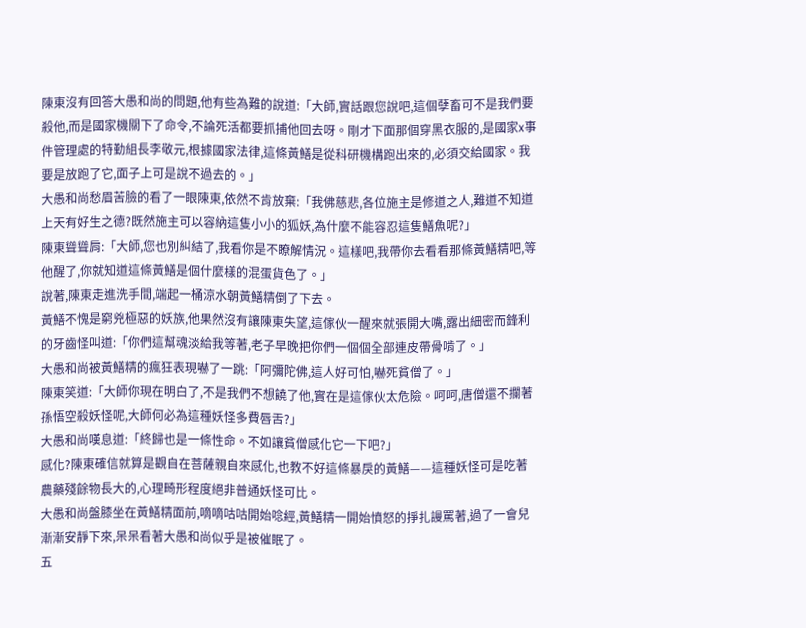陳東沒有回答大愚和尚的問題,他有些為難的說道:「大師,實話跟您說吧,這個孽畜可不是我們要殺他,而是國家機關下了命令,不論死活都要抓捕他回去呀。剛才下面那個穿黑衣服的,是國家x事件管理處的特勤組長李敬元,根據國家法律,這條黃鱔是從科研機構跑出來的,必須交給國家。我要是放跑了它,面子上可是說不過去的。」
大愚和尚愁眉苦臉的看了一眼陳東,依然不肯放棄:「我佛慈悲,各位施主是修道之人,難道不知道上天有好生之德?既然施主可以容納這隻小小的狐妖,為什麼不能容忍這隻鱔魚呢?」
陳東聳聳肩:「大師,您也別糾結了,我看你是不瞭解情況。這樣吧,我帶你去看看那條黃鱔精吧,等他醒了,你就知道這條黃鱔是個什麼樣的混蛋貨色了。」
說著,陳東走進洗手間,端起一桶涼水朝黃鱔精倒了下去。
黃鱔不愧是窮兇極惡的妖族,他果然沒有讓陳東失望,這傢伙一醒來就張開大嘴,露出細密而鋒利的牙齒怪叫道:「你們這幫魂淡給我等著,老子早晚把你們一個個全部連皮帶骨啃了。」
大愚和尚被黃鱔精的瘋狂表現嚇了一跳:「阿彌陀佛,這人好可怕,嚇死貧僧了。」
陳東笑道:「大師你現在明白了,不是我們不想饒了他,實在是這傢伙太危險。呵呵,唐僧還不攔著孫悟空殺妖怪呢,大師何必為這種妖怪多費唇舌?」
大愚和尚嘆息道:「終歸也是一條性命。不如讓貧僧感化它一下吧?」
感化?陳東確信就算是觀自在菩薩親自來感化,也教不好這條暴戾的黃鱔——這種妖怪可是吃著農藥殘餘物長大的,心理畸形程度絕非普通妖怪可比。
大愚和尚盤膝坐在黃鱔精面前,嘀嘀咕咕開始唸經,黃鱔精一開始憤怒的掙扎謾罵著,過了一會兒漸漸安靜下來,呆呆看著大愚和尚似乎是被催眠了。
五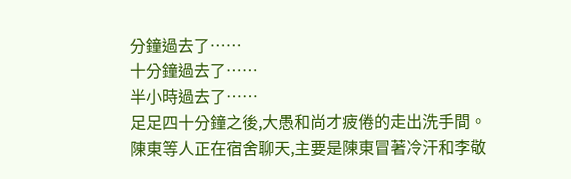分鐘過去了……
十分鐘過去了……
半小時過去了……
足足四十分鐘之後,大愚和尚才疲倦的走出洗手間。
陳東等人正在宿舍聊天,主要是陳東冒著冷汗和李敬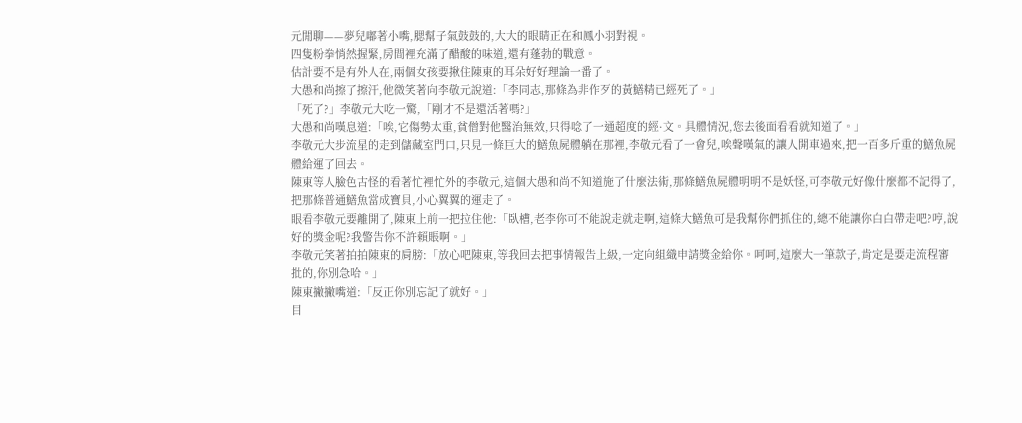元閒聊——夢兒嘟著小嘴,腮幫子氣鼓鼓的,大大的眼睛正在和鳳小羽對視。
四隻粉拳悄然握緊,房間裡充滿了醋酸的味道,還有蓬勃的戰意。
估計要不是有外人在,兩個女孩要揪住陳東的耳朵好好理論一番了。
大愚和尚擦了擦汗,他微笑著向李敬元說道:「李同志,那條為非作歹的黃鱔精已經死了。」
「死了?」李敬元大吃一驚,「剛才不是還活著嗎?」
大愚和尚嘆息道:「唉,它傷勢太重,貧僧對他醫治無效,只得唸了一通超度的經·文。具體情況,您去後面看看就知道了。」
李敬元大步流星的走到儲藏室門口,只見一條巨大的鱔魚屍體躺在那裡,李敬元看了一會兒,唉聲嘆氣的讓人開車過來,把一百多斤重的鱔魚屍體給運了回去。
陳東等人臉色古怪的看著忙裡忙外的李敬元,這個大愚和尚不知道施了什麼法術,那條鱔魚屍體明明不是妖怪,可李敬元好像什麼都不記得了,把那條普通鱔魚當成寶貝,小心翼翼的運走了。
眼看李敬元要離開了,陳東上前一把拉住他:「臥槽,老李你可不能說走就走啊,這條大鱔魚可是我幫你們抓住的,總不能讓你白白帶走吧?哼,說好的獎金呢?我警告你不許賴賬啊。」
李敬元笑著拍拍陳東的肩膀:「放心吧陳東,等我回去把事情報告上級,一定向組織申請獎金給你。呵呵,這麼大一筆款子,肯定是要走流程審批的,你別急哈。」
陳東撇撇嘴道:「反正你別忘記了就好。」
目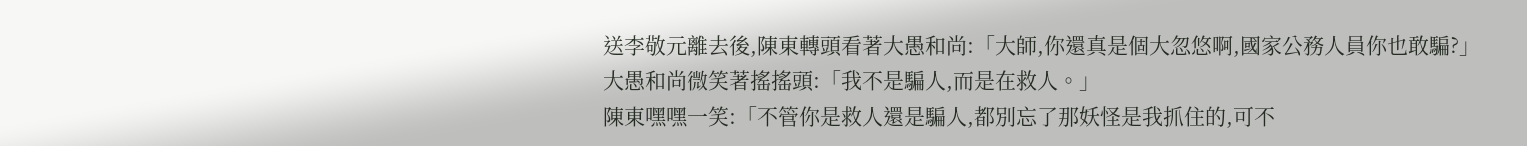送李敬元離去後,陳東轉頭看著大愚和尚:「大師,你還真是個大忽悠啊,國家公務人員你也敢騙?」
大愚和尚微笑著搖搖頭:「我不是騙人,而是在救人。」
陳東嘿嘿一笑:「不管你是救人還是騙人,都別忘了那妖怪是我抓住的,可不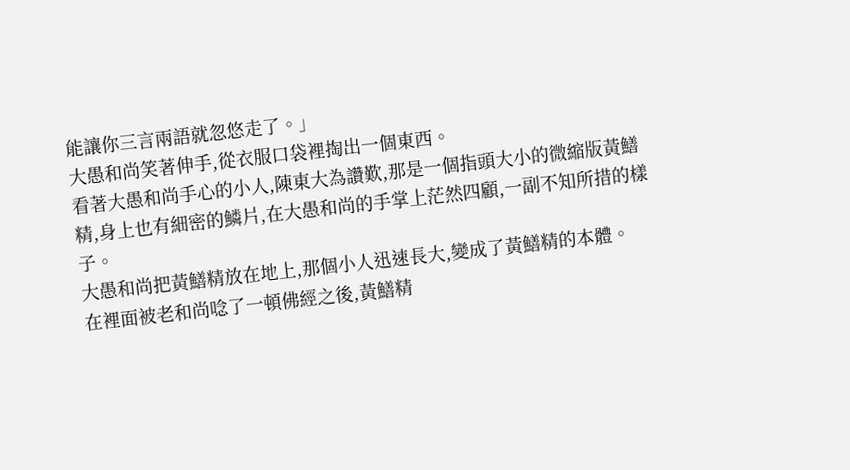能讓你三言兩語就忽悠走了。」
大愚和尚笑著伸手,從衣服口袋裡掏出一個東西。
看著大愚和尚手心的小人,陳東大為讚歎,那是一個指頭大小的微縮版黃鱔精,身上也有細密的鱗片,在大愚和尚的手掌上茫然四顧,一副不知所措的樣子。
大愚和尚把黃鱔精放在地上,那個小人迅速長大,變成了黃鱔精的本體。
在裡面被老和尚唸了一頓佛經之後,黃鱔精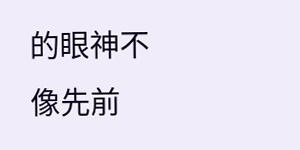的眼神不像先前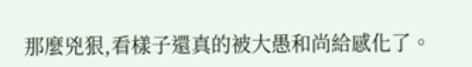那麼兇狠,看樣子還真的被大愚和尚給感化了。